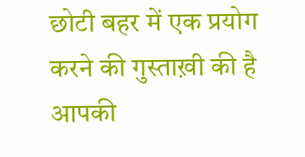छोटी बहर में एक प्रयोग करने की गुस्ताख़ी की है आपकी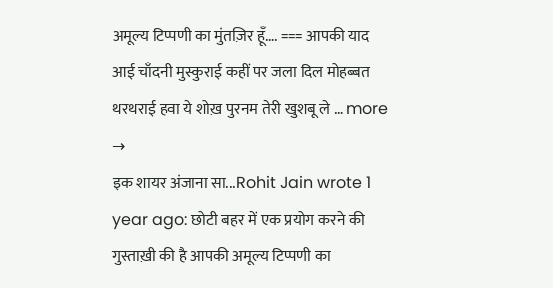अमूल्य टिप्पणी का मुंतज़िर हूँ…. === आपकी याद आई चाँदनी मुस्कुराई कहीं पर जला दिल मोहब्बत थरथराई हवा ये शोख़ पुरनम तेरी खुशबू ले … more →
इक शायर अंजाना सा...Rohit Jain wrote 1 year ago: छोटी बहर में एक प्रयोग करने की गुस्ताख़ी की है आपकी अमूल्य टिप्पणी का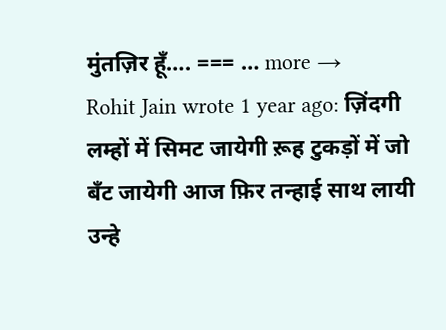मुंतज़िर हूँ…. === … more →
Rohit Jain wrote 1 year ago: ज़िंदगी लम्हों में सिमट जायेगी ऱूह टुकड़ों में जो बँट जायेगी आज फ़िर तन्हाई साथ लायी उन्हे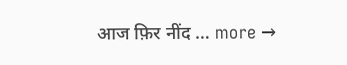आज फ़िर नींद … more →